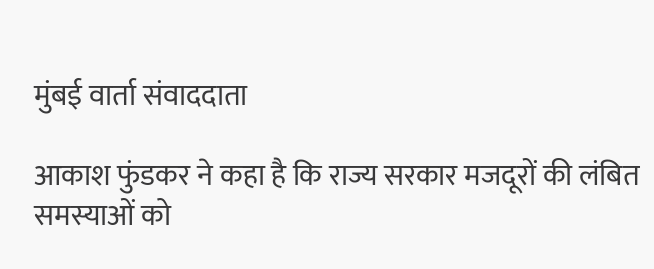मुंबई वार्ता संवाददाता

आकाश फुंडकर ने कहा है कि राज्य सरकार मजदूरों की लंबित समस्याओं को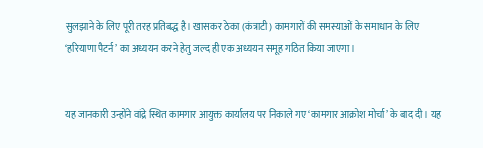सुलझाने के लिए पूरी तरह प्रतिबद्ध है। खासकर ठेका (कंत्राटी) कामगारों की समस्याओं के समाधान के लिए ‘हरियाणा पैटर्न’ का अध्ययन करने हेतु जल्द ही एक अध्ययन समूह गठित किया जाएगा।


यह जानकारी उन्होंने वांद्रे स्थित कामगार आयुक्त कार्यालय पर निकाले गए ‘कामगार आक्रोश मोर्चा’ के बाद दी। यह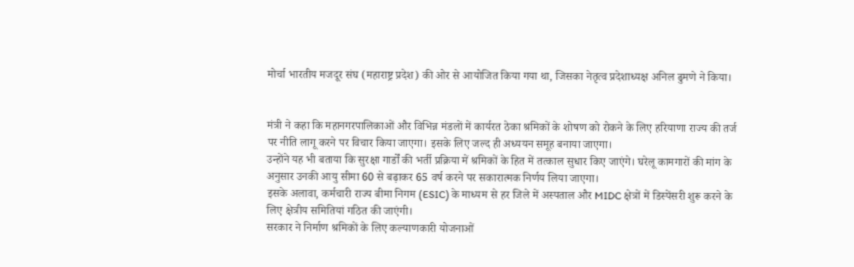मोर्चा भारतीय मजदूर संघ (महाराष्ट्र प्रदेश) की ओर से आयोजित किया गया था, जिसका नेतृत्व प्रदेशाध्यक्ष अनिल ढुमणे ने किया।


मंत्री ने कहा कि महानगरपालिकाओं और विभिन्न मंडलों में कार्यरत ठेका श्रमिकों के शोषण को रोकने के लिए हरियाणा राज्य की तर्ज पर नीति लागू करने पर विचार किया जाएगा। इसके लिए जल्द ही अध्ययन समूह बनाया जाएगा।
उन्होंने यह भी बताया कि सुरक्षा गार्डों की भर्ती प्रक्रिया में श्रमिकों के हित में तत्काल सुधार किए जाएंगे। घरेलू कामगारों की मांग के अनुसार उनकी आयु सीमा 60 से बढ़ाकर 65 वर्ष करने पर सकारात्मक निर्णय लिया जाएगा।
इसके अलावा, कर्मचारी राज्य बीमा निगम (ESIC) के माध्यम से हर जिले में अस्पताल और MIDC क्षेत्रों में डिस्पेंसरी शुरू करने के लिए क्षेत्रीय समितियां गठित की जाएंगी।
सरकार ने निर्माण श्रमिकों के लिए कल्याणकारी योजनाओं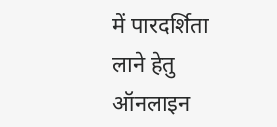में पारदर्शिता लाने हेतु ऑनलाइन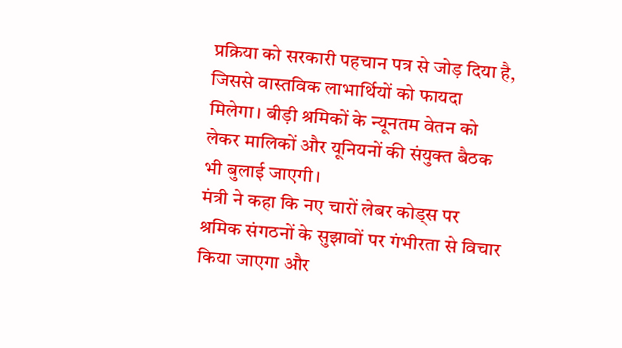प्रक्रिया को सरकारी पहचान पत्र से जोड़ दिया है, जिससे वास्तविक लाभार्थियों को फायदा मिलेगा। बीड़ी श्रमिकों के न्यूनतम वेतन को लेकर मालिकों और यूनियनों की संयुक्त बैठक भी बुलाई जाएगी।
मंत्री ने कहा कि नए चारों लेबर कोड्स पर श्रमिक संगठनों के सुझावों पर गंभीरता से विचार किया जाएगा और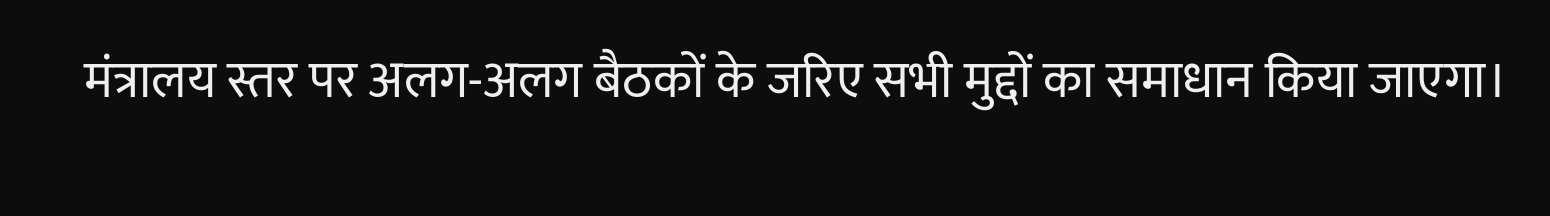मंत्रालय स्तर पर अलग-अलग बैठकों के जरिए सभी मुद्दों का समाधान किया जाएगा।